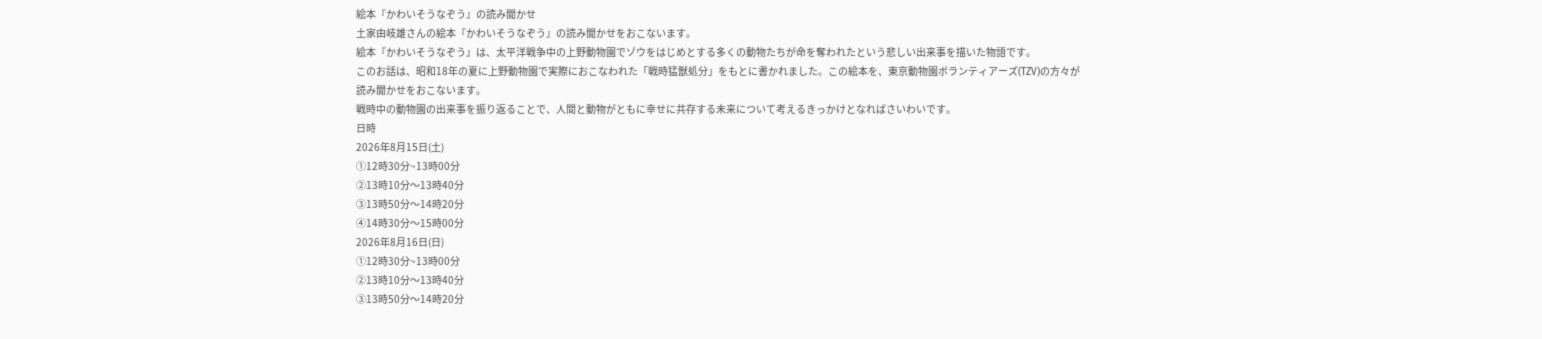絵本『かわいそうなぞう』の読み聞かせ
土家由岐雄さんの絵本『かわいそうなぞう』の読み聞かせをおこないます。
絵本『かわいそうなぞう』は、太平洋戦争中の上野動物園でゾウをはじめとする多くの動物たちが命を奪われたという悲しい出来事を描いた物語です。
このお話は、昭和18年の夏に上野動物園で実際におこなわれた「戦時猛獣処分」をもとに書かれました。この絵本を、東京動物園ボランティアーズ(TZV)の方々が読み聞かせをおこないます。
戦時中の動物園の出来事を振り返ることで、人間と動物がともに幸せに共存する未来について考えるきっかけとなればさいわいです。
日時
2026年8月15日(土)
①12時30分~13時00分
②13時10分〜13時40分
③13時50分〜14時20分
④14時30分〜15時00分
2026年8月16日(日)
①12時30分~13時00分
②13時10分〜13時40分
③13時50分〜14時20分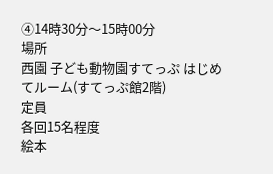④14時30分〜15時00分
場所
西園 子ども動物園すてっぷ はじめてルーム(すてっぷ館2階)
定員
各回15名程度
絵本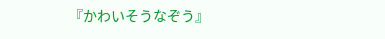『かわいそうなぞう』